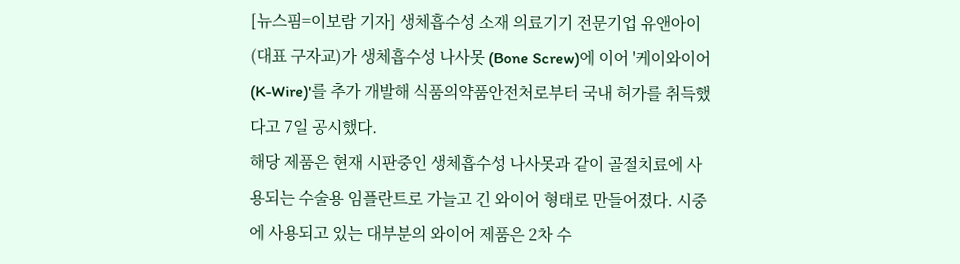[뉴스핌=이보람 기자] 생체흡수성 소재 의료기기 전문기업 유앤아이(대표 구자교)가 생체흡수성 나사못 (Bone Screw)에 이어 '케이와이어(K-Wire)'를 추가 개발해 식품의약품안전처로부터 국내 허가를 취득했다고 7일 공시했다.
해당 제품은 현재 시판중인 생체흡수성 나사못과 같이 골절치료에 사용되는 수술용 임플란트로 가늘고 긴 와이어 형태로 만들어졌다. 시중에 사용되고 있는 대부분의 와이어 제품은 2차 수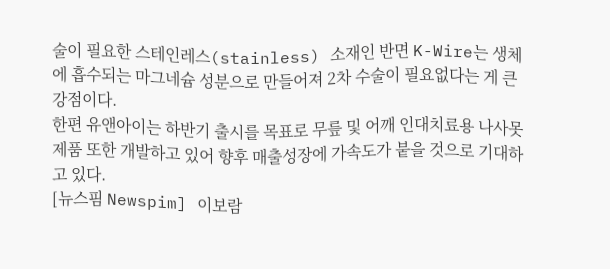술이 필요한 스테인레스(stainless) 소재인 반면 K-Wire는 생체에 흡수되는 마그네슘 성분으로 만들어져 2차 수술이 필요없다는 게 큰 강점이다.
한편 유앤아이는 하반기 출시를 목표로 무릎 및 어깨 인대치료용 나사못 제품 또한 개발하고 있어 향후 매출성장에 가속도가 붙을 것으로 기대하고 있다.
[뉴스핌 Newspim] 이보람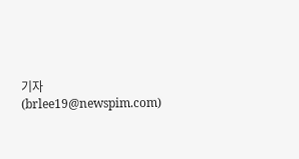기자 (brlee19@newspim.com)